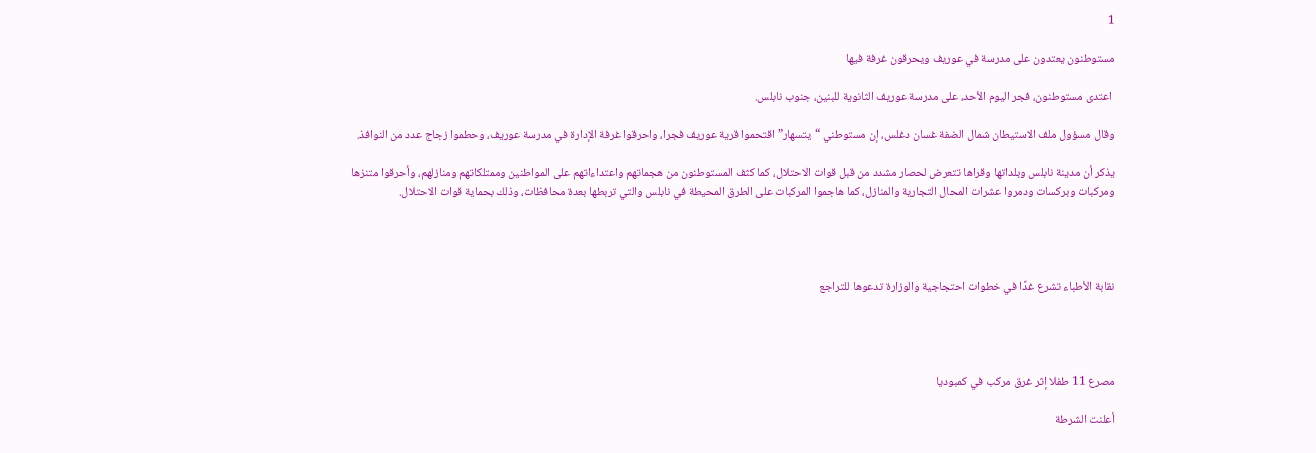1

مستوطنون يعتدون على مدرسة في عوريف ويحرقون غرفة فيها

 اعتدى مستوطنون، فجر اليوم الأحد، على مدرسة عوريف الثانوية للبنين، جنوب نابلس.

وقال مسؤول ملف الاستيطان شمال الضفة غسان دغلس، إن مستوطني “يتسهار” اقتحموا قرية عوريف فجرا، واحرقوا غرفة الإدارة في مدرسة عوريف، وحطموا زجاج عدد من النوافذ.

يذكر أن مدينة نابلس وبلداتها وقراها تتعرض لحصار مشدد من قبل قوات الاحتلال، كما كثف المستوطنون من هجماتهم واعتداءاتهم على المواطنين وممتلكاتهم ومنازلهم، وأحرقوا متنزها ومركبات وبركسات ودمروا عشرات المحال التجارية والمنازل، كما هاجموا المركبات على الطرق المحيطة في نابلس والتي تربطها بعدة محافظات، وذلك بحماية قوات الاحتلال.




نقابة الأطباء تشرع غدًا في خطوات احتجاجية والوزارة تدعوها للتراجع




مصرع 11 طفلا إثر غرق مركب في كمبوديا

أعلنت الشرطة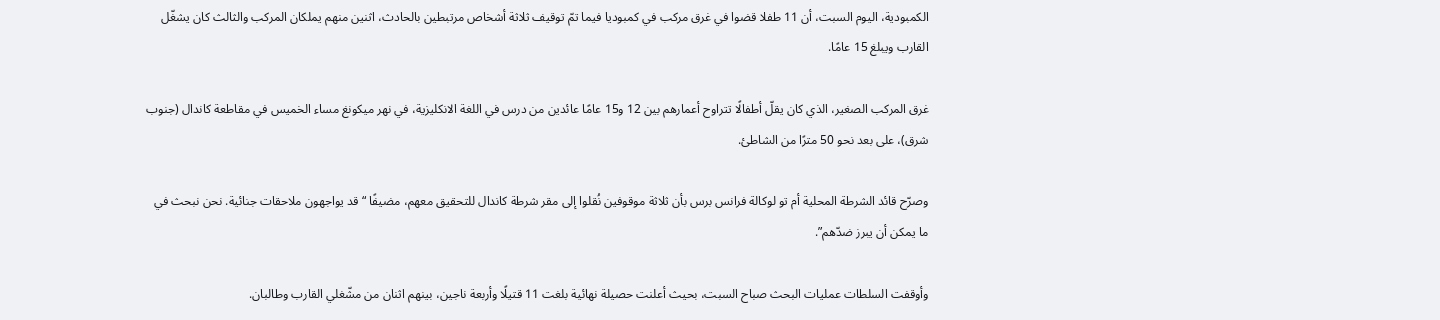الكمبودية، اليوم السبت، أن 11 طفلا قضوا في غرق مركب في كمبوديا فيما تمّ توقيف ثلاثة أشخاص مرتبطين بالحادث، اثنين منهم يملكان المركب والثالث كان يشغّل القارب ويبلغ 15 عامًا.

غرق المركب الصغير، الذي كان يقلّ أطفالًا تتراوح أعمارهم بين 12 و15 عامًا عائدين من درس في اللغة الانكليزية، في نهر ميكونغ مساء الخميس في مقاطعة كاندال (جنوب شرق)، على بعد نحو 50 مترًا من الشاطئ.

وصرّح قائد الشرطة المحلية أم تو لوكالة فرانس برس بأن ثلاثة موقوفين نُقلوا إلى مقر شرطة كاندال للتحقيق معهم، مضيفًا “قد يواجهون ملاحقات جنائية. نحن نبحث في ما يمكن أن يبرز ضدّهم”.

وأوقفت السلطات عمليات البحث صباح السبت، بحيث أعلنت حصيلة نهائية بلغت 11 قتيلًا وأربعة ناجين، بينهم اثنان من مشّغلي القارب وطالبان.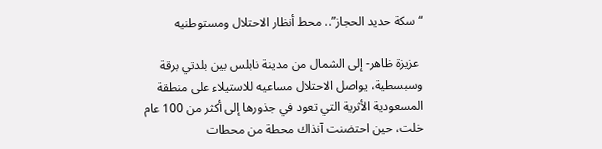“سكة حديد الحجاز”.. محط أنظار الاحتلال ومستوطنيه

 عزيزة ظاهر- إلى الشمال من مدينة نابلس بين بلدتي برقة وسبسطية، يواصل الاحتلال مساعيه للاستيلاء على منطقة المسعودية الأثرية التي تعود في جذورها إلى أكثر من 100 عام خلت، حين احتضنت آنذاك محطة من محطات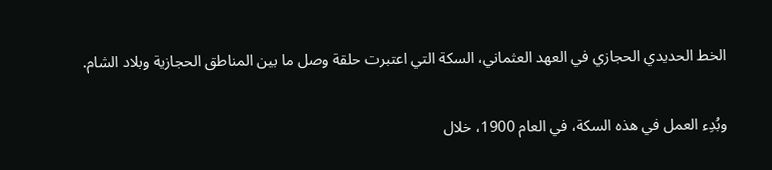الخط الحديدي الحجازي في العهد العثماني، السكة التي اعتبرت حلقة وصل ما بين المناطق الحجازية وبلاد الشام.

وبُدِء العمل في هذه السكة، في العام 1900، خلال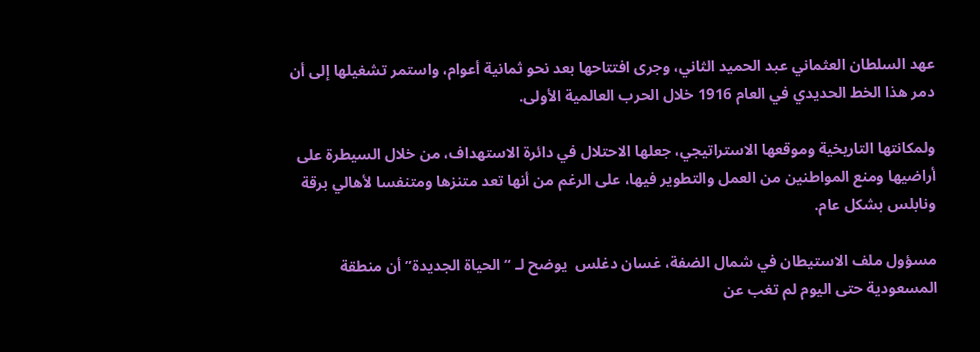عهد السلطان العثماني عبد الحميد الثاني، وجرى افتتاحها بعد نحو ثمانية أعوام، واستمر تشغيلها إلى أن دمر هذا الخط الحديدي في العام 1916 خلال الحرب العالمية الأولى.

ولمكانتها التاريخية وموقعها الاستراتيجي، جعلها الاحتلال في دائرة الاستهداف، من خلال السيطرة على أراضيها ومنع المواطنين من العمل والتطوير فيها، على الرغم من أنها تعد متنزها ومتنفسا لأهالي برقة ونابلس بشكل عام.

مسؤول ملف الاستيطان في شمال الضفة، غسان دغلس  يوضح لـ “الحياة الجديدة” أن منطقة المسعودية حتى اليوم لم تغب عن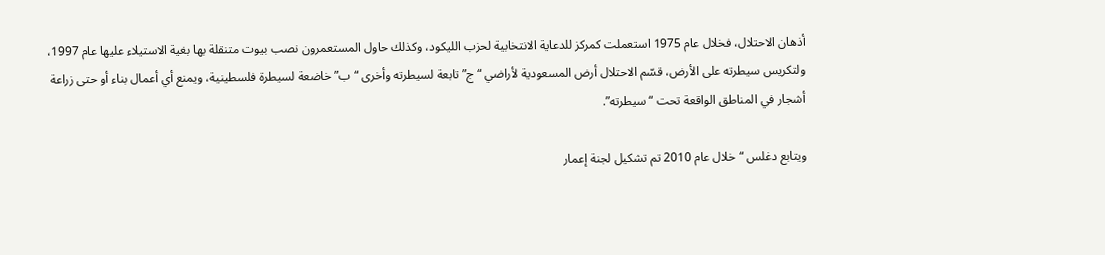أذهان الاحتلال، فخلال عام 1975 استعملت كمركز للدعاية الانتخابية لحزب الليكود، وكذلك حاول المستعمرون نصب بيوت متنقلة بها بغية الاستيلاء عليها عام 1997، ولتكريس سيطرته على الأرض، قسّم الاحتلال أرض المسعودية لأراضي “ج” تابعة لسيطرته وأخرى “ب” خاضعة لسيطرة فلسطينية، ويمنع أي أعمال بناء أو حتى زراعة أشجار في المناطق الواقعة تحت “سيطرته”.

ويتابع دغلس “خلال عام 2010 تم تشكيل لجنة إعمار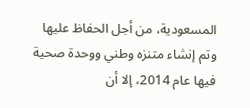المسعودية، من أجل الحفاظ عليها وتم إنشاء متنزه وطني ووحدة صحية فيها عام 2014، إلا أن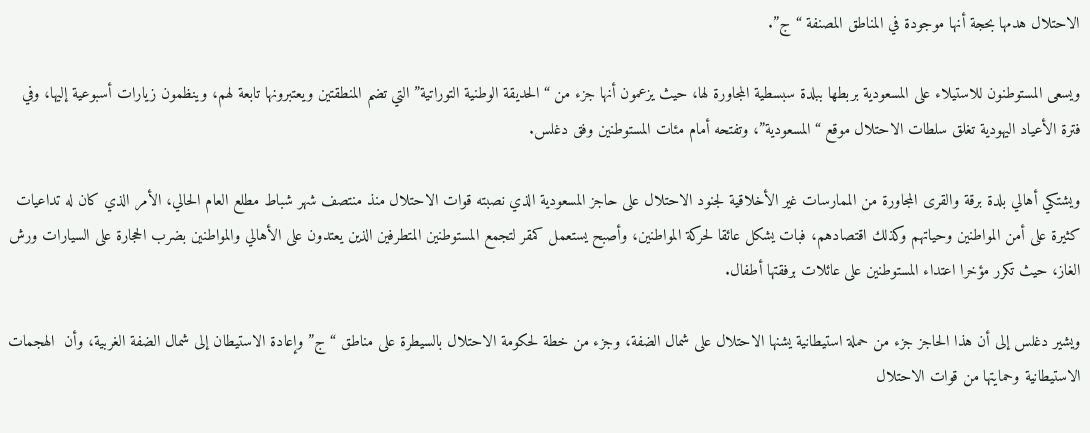الاحتلال هدمها بحجة أنها موجودة في المناطق المصنفة “ج”.

ويسعى المستوطنون للاستيلاء على المسعودية بربطها ببلدة سبسطية المجاورة لها، حيث يزعمون أنها جزء من “الحديقة الوطنية التوراتية” التي تضم المنطقتين ويعتبرونها تابعة لهم، وينظمون زيارات أسبوعية إليها، وفي فترة الأعياد اليهودية تغلق سلطات الاحتلال موقع “المسعودية”، وتفتحه أمام مئات المستوطنين وفق دغلس.

ويشتكي أهالي بلدة برقة والقرى المجاورة من الممارسات غير الأخلاقية لجنود الاحتلال على حاجز المسعودية الذي نصبته قوات الاحتلال منذ منتصف شهر شباط مطلع العام الحالي، الأمر الذي كان له تداعيات كثيرة على أمن المواطنين وحياتهم وكذلك اقتصادهم، فبات يشكل عائقا لحركة المواطنين، وأصبح يستعمل كمقر لتجمع المستوطنين المتطرفين الذين يعتدون على الأهالي والمواطنين بضرب الحجارة على السيارات ورش الغاز، حيث تكرر مؤخرا اعتداء المستوطنين على عائلات برفقتها أطفال.

ويشير دغلس إلى أن هذا الحاجز جزء من حملة استيطانية يشنها الاحتلال على شمال الضفة، وجزء من خطة لحكومة الاحتلال بالسيطرة على مناطق “ج” وإعادة الاستيطان إلى شمال الضفة الغربية، وأن  الهجمات الاستيطانية وحمايتها من قوات الاحتلال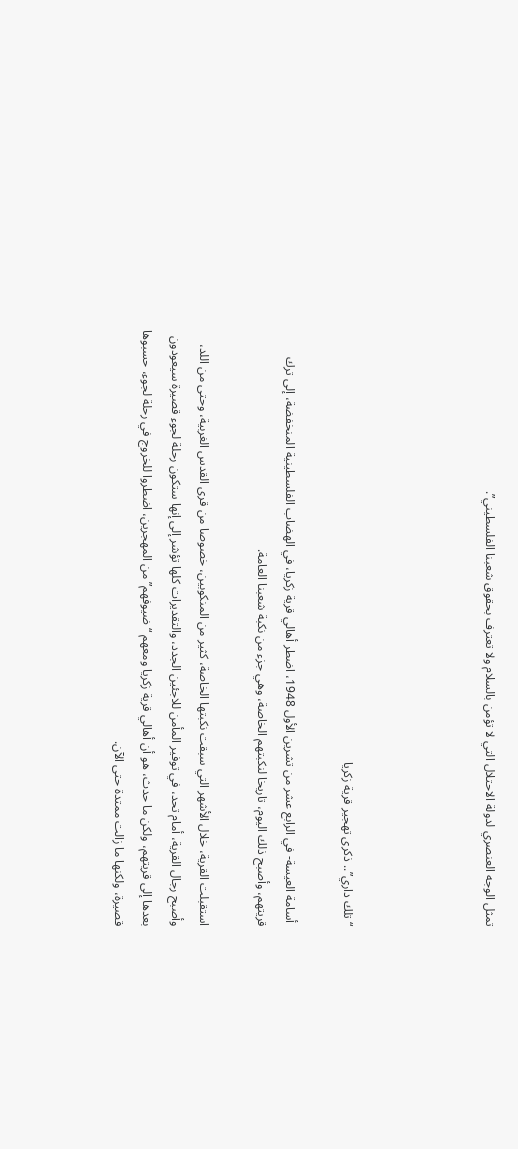تمثل الوجه العنصري لدولة الاحتلال التي لا تؤمن بالسلام ولا تعترف بحقوق شعبنا الفلسطيني”.




“تلك داري”.. ذكرى تهجير قرية زكريا

 أسامة العيسة- في الرابع عشر من تشرين الأول 1948، اضطر أهالي قرية زكريا، في الهضاب الفلسطينية المنخفضة، إلى ترك قريتهم، وأصبح ذلك اليوم، تاريخا لنكبتهم الخاصة، وهي جزء من نكبة شعبنا العامة.

استقبلت القرية، خلال الأشهر التي سبقت نكبتها الخاصة، كثير من المنكوبين، خصوصا من قرى القدس الغربية، وحتى من اللد، وأصبح رجال القرية، أمام تحد، في توفير المأمن للاجئين الجدد، والتقديرات كلها تؤشر إلى إنها ستكون رحلة لجوء قصيرة سيعودون بعدها إلى قريتهم، ولكن ما حدث، هو أن أهالي قرية زكريا ومعهم “ضيوفهم” من المهجرين، اضطروا للخروج في رحلة لجوء، حسبوها قصيرة، ولكنها ما زالت ممتدة حتى الآن.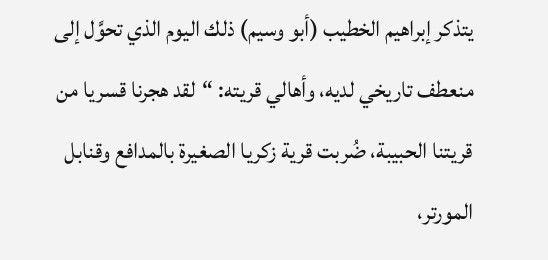يتذكر إبراهيم الخطيب (أبو وسيم) ذلك اليوم الذي تحوَّل إلى منعطف تاريخي لديه، وأهالي قريته: “لقد هجرنا قسريا من قريتنا الحبيبة، ضُربت قرية زكريا الصغيرة بالمدافع وقنابل المورتر،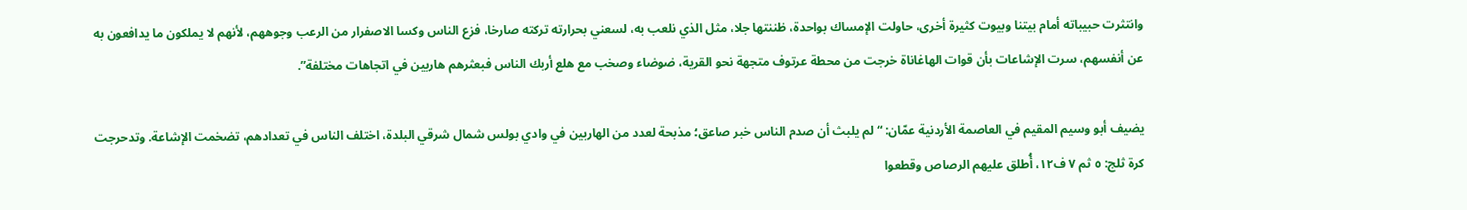وانتثرت حبيباته أمام بيتنا وبيوت كثيرة أخرى، حاولت الإمساك بواحدة، ظننتها جلا، مثل الذي نلعب به، لسعني بحرارته تركته صارخا، فزع الناس وكسا الاصفرار من الرعب وجوههم، لأنهم لا يملكون ما يدافعون به عن أنفسهم، سرت الإشاعات بأن قوات الهاغاناة خرجت من محطة عرتوف متجهة نحو القرية، ضوضاء وصخب مع هلع أربك الناس فبعثرهم هاربين في اتجاهات مختلفة”.

يضيف أبو وسيم المقيم في العاصمة الأردنية عمّان: “لم يلبث أن صدم الناس خبر صاعق؛ مذبحة لعدد من الهاربين في وادي بولس شمال شرقي البلدة، اختلف الناس في تعدادهم، تضخمت الإشاعة. وتدحرجت كرة ثلج: ٥ ثم ٧ ف١٢، أُطلق عليهم الرصاص وقطعوا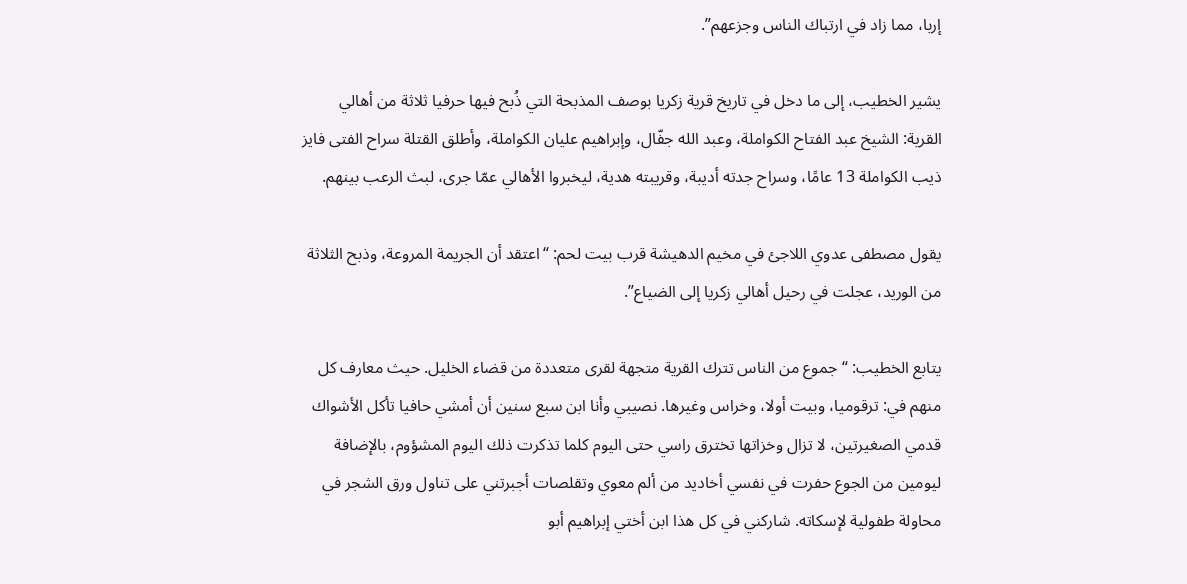إربا، مما زاد في ارتباك الناس وجزعهم”.

يشير الخطيب، إلى ما دخل في تاريخ قرية زكريا بوصف المذبحة التي ذُبح فيها حرفيا ثلاثة من أهالي القرية: الشيخ عبد الفتاح الكواملة، وعبد الله جفّال، وإبراهيم عليان الكواملة، وأطلق القتلة سراح الفتى فايز ذيب الكواملة 13 عامًا، وسراح جدته أديبة، وقريبته هدية، ليخبروا الأهالي عمّا جرى، لبث الرعب بينهم.

يقول مصطفى عدوي اللاجئ في مخيم الدهيشة قرب بيت لحم: “اعتقد أن الجريمة المروعة، وذبح الثلاثة من الوريد، عجلت في رحيل أهالي زكريا إلى الضياع”.

يتابع الخطيب: “جموع من الناس تترك القرية متجهة لقرى متعددة من قضاء الخليل. حيث معارف كل منهم في: ترقوميا، وبيت أولا، وخراس وغيرها. نصيبي وأنا ابن سبع سنين أن أمشي حافيا تأكل الأشواك قدمي الصغيرتين، لا تزال وخزاتها تخترق راسي حتى اليوم كلما تذكرت ذلك اليوم المشؤوم، بالإضافة ليومين من الجوع حفرت في نفسي أخاديد من ألم معوي وتقلصات أجبرتني على تناول ورق الشجر في محاولة طفولية لإسكاته. شاركني في كل هذا ابن أختي إبراهيم أبو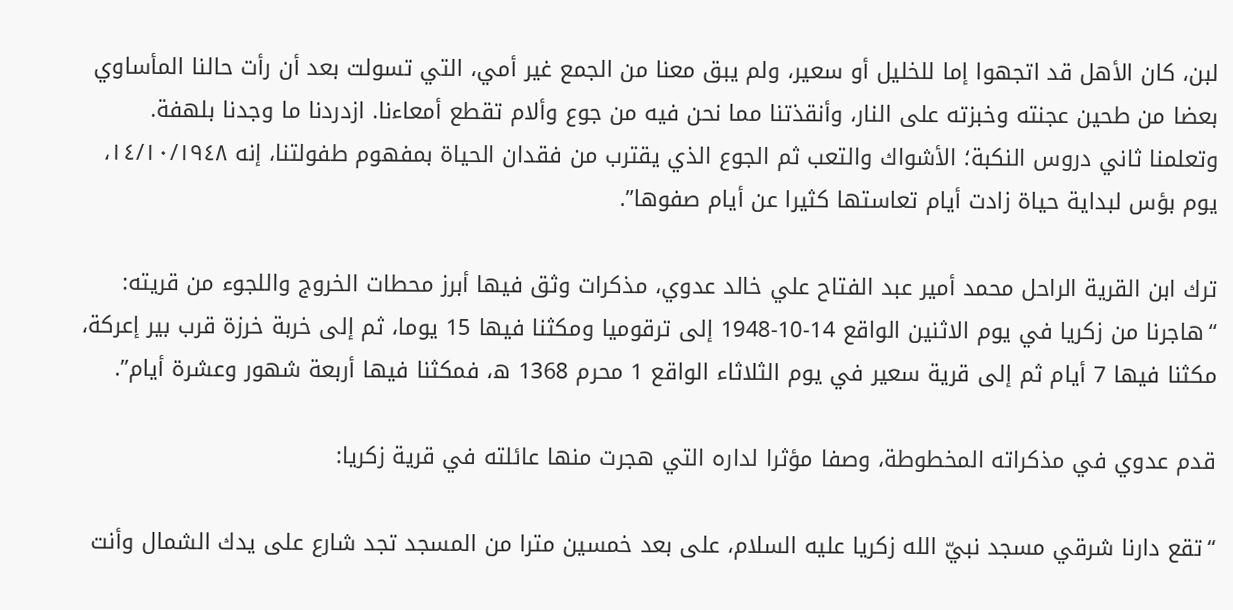لبن، كان الأهل قد اتجهوا إما للخليل أو سعير، ولم يبق معنا من الجمع غير أمي، التي تسولت بعد أن رأت حالنا المأساوي بعضا من طحين عجنته وخبزته على النار، وأنقذتنا مما نحن فيه من جوع وألام تقطع أمعاءنا. ازدردنا ما وجدنا بلهفة. وتعلمنا ثاني دروس النكبة؛ الأشواك والتعب ثم الجوع الذي يقترب من فقدان الحياة بمفهوم طفولتنا، إنه ١٤/١٠/١٩٤٨، يوم بؤس لبداية حياة زادت أيام تعاستها كثيرا عن أيام صفوها”.

ترك ابن القرية الراحل محمد أمير عبد الفتاح علي خالد عدوي، مذكرات وثق فيها أبرز محطات الخروج واللجوء من قريته: “هاجرنا من زكريا في يوم الاثنين الواقع 14-10-1948 إلى ترقوميا ومكثنا فيها 15 يوما، ثم إلى خربة خرزة قرب بير إعركة، مكثنا فيها 7 أيام ثم إلى قرية سعير في يوم الثلاثاء الواقع 1 محرم 1368 ه، فمكثنا فيها أربعة شهور وعشرة أيام”.

قدم عدوي في مذكراته المخطوطة، وصفا مؤثرا لداره التي هجرت منها عائلته في قرية زكريا:

“تقع دارنا شرقي مسجد نبيّ الله زكريا عليه السلام، على بعد خمسين مترا من المسجد تجد شارع على يدك الشمال وأنت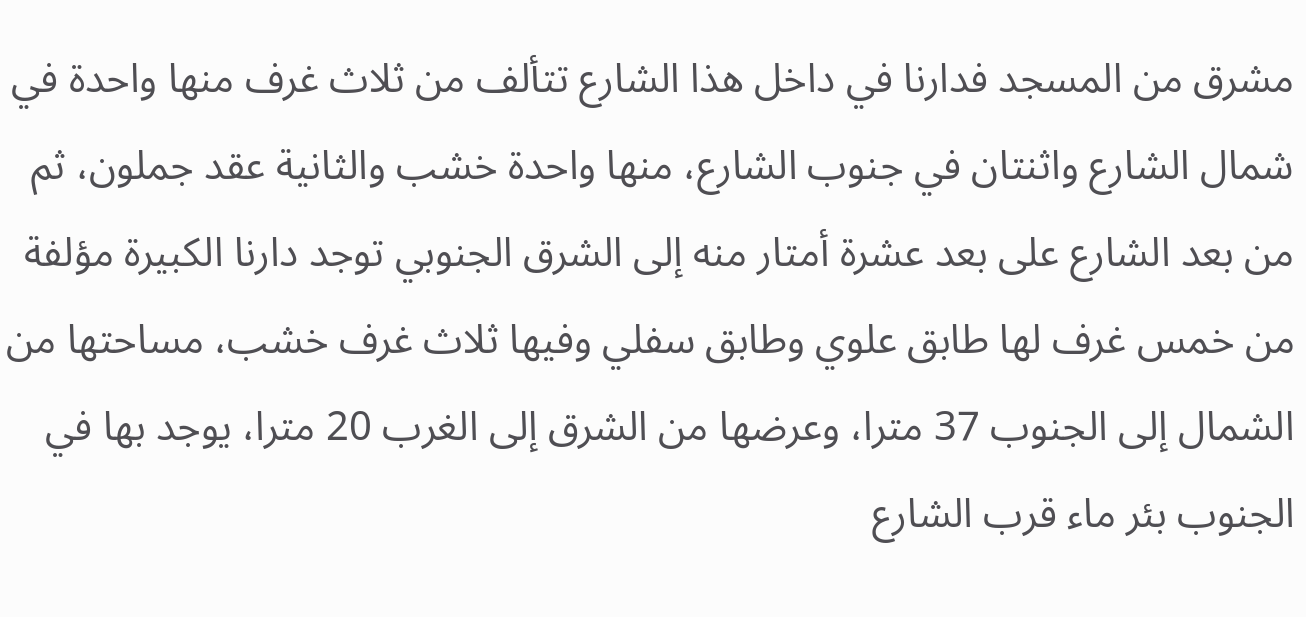مشرق من المسجد فدارنا في داخل هذا الشارع تتألف من ثلاث غرف منها واحدة في شمال الشارع واثنتان في جنوب الشارع، منها واحدة خشب والثانية عقد جملون، ثم من بعد الشارع على بعد عشرة أمتار منه إلى الشرق الجنوبي توجد دارنا الكبيرة مؤلفة من خمس غرف لها طابق علوي وطابق سفلي وفيها ثلاث غرف خشب، مساحتها من الشمال إلى الجنوب 37 مترا، وعرضها من الشرق إلى الغرب 20 مترا، يوجد بها في الجنوب بئر ماء قرب الشارع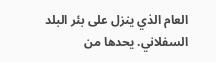العام الذي ينزل على بئر البلد السفلاني. يحدها من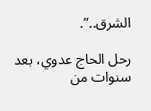الشرق..”.

رحل الحاج عدوي، بعد سنوات من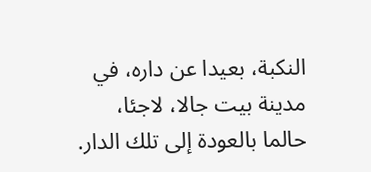النكبة، بعيدا عن داره، في مدينة بيت جالا، لاجئا، حالما بالعودة إلى تلك الدار.